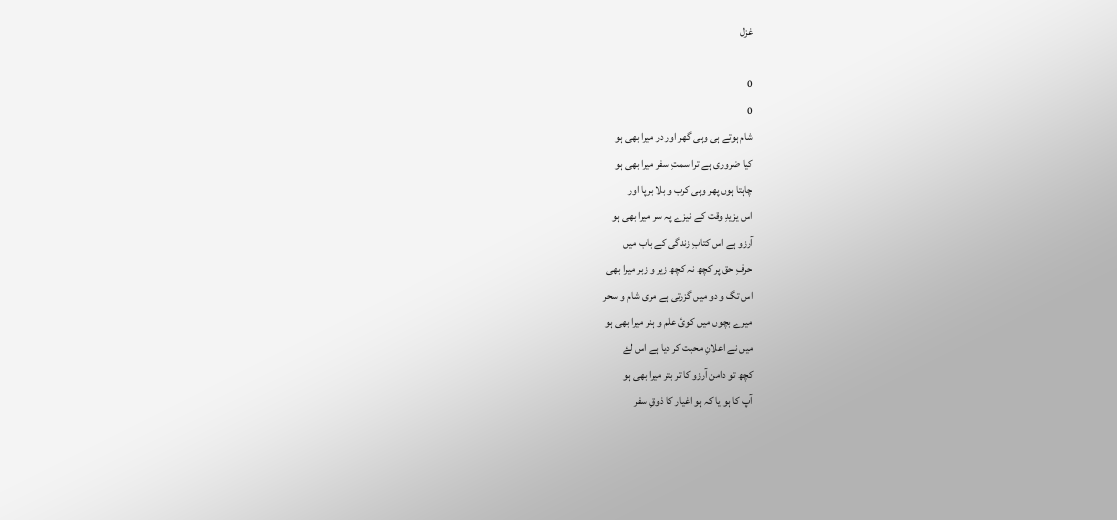غزل

0
0
شام ہوتے ہی وہی گھر اور در میرا بھی ہو
کیا ضروری ہے ترا سمتِ سفر میرا بھی ہو
چاہتا ہوں پھر وہی کرب و بلا برپا اور
اس یزیدِ وقت کے نیزے پہ سر میرا بھی ہو
آرزو ہے اس کتابِ زندگی کے باب میں
حرفِ حق پر کچھ نہ کچھ زیر و زبر میرا بھی
اس تگ و دو میں گزرتی ہے مری شام و سحر
میرے بچوں میں کوئ علم و ہنر میرا بھی ہو
میں نے اعلانِ محبت کر دیا ہے اس لۓ
کچھ تو دامن آرزو کا تر بتر میرا بھی ہو
آپ کا ہو یا کہ ہو اغیار کا ذوقِ سفر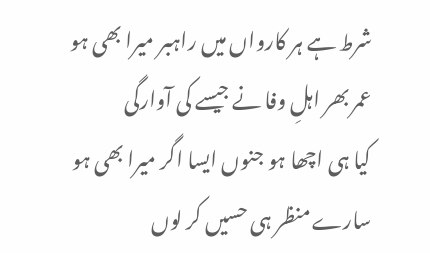شرط ہے ہر کارواں میں راہبر میرا بھی ہو
عمر بھر اہلِ وفا نے جیسے کی آوارگی
کیا ہی اچھا ہو جنوں ایسا اگر میرا بھی ہو
سارے منظر ہی حسیں کر لوں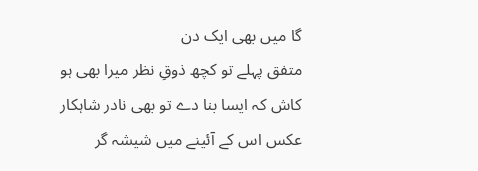گا میں بھی ایک دن
متفق پہلے تو کچھ ذوقِ نظر میرا بھی ہو
کاش کہ ایسا بنا دے تو بھی نادر شاہکار
عکس اس کے آئینے میں شیشہ گر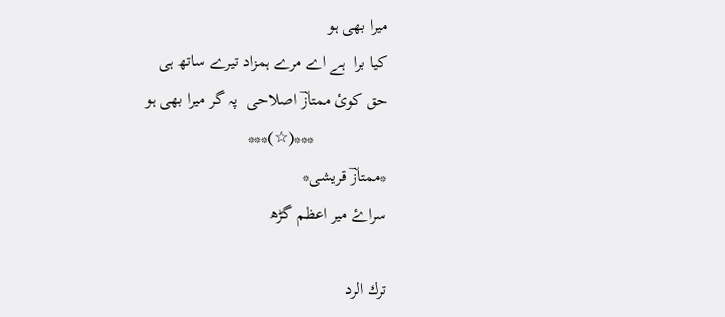میرا بھی ہو
کیا برا  ہے اے مرے ہمزاد تیرے ساتھ ہی
حق کوئ ممتازؔ اصلاحی  پہ گر میرا بھی ہو
                 ***(☆)***
*ممتازؔ قریشی*
سراۓ میر اعظم گڑھ

ترك الرد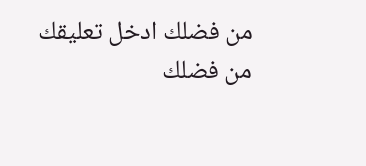من فضلك ادخل تعليقك
من فضلك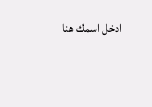ادخل اسمك هنا